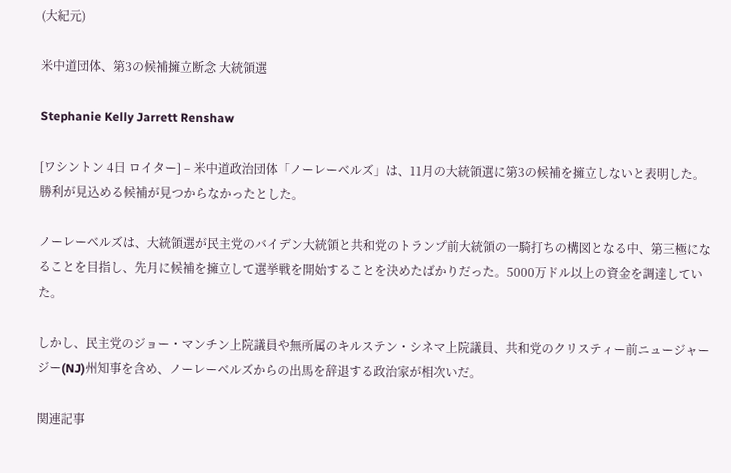(大紀元)

米中道団体、第3の候補擁立断念 大統領選

Stephanie Kelly Jarrett Renshaw

[ワシントン 4日 ロイター] – 米中道政治団体「ノーレーベルズ」は、11月の大統領選に第3の候補を擁立しないと表明した。勝利が見込める候補が見つからなかったとした。

ノーレーベルズは、大統領選が民主党のバイデン大統領と共和党のトランプ前大統領の一騎打ちの構図となる中、第三極になることを目指し、先月に候補を擁立して選挙戦を開始することを決めたばかりだった。5000万ドル以上の資金を調達していた。

しかし、民主党のジョー・マンチン上院議員や無所属のキルステン・シネマ上院議員、共和党のクリスティー前ニュージャージー(NJ)州知事を含め、ノーレーベルズからの出馬を辞退する政治家が相次いだ。

関連記事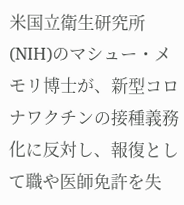米国立衛生研究所(NIH)のマシュー・メモリ博士が、新型コロナワクチンの接種義務化に反対し、報復として職や医師免許を失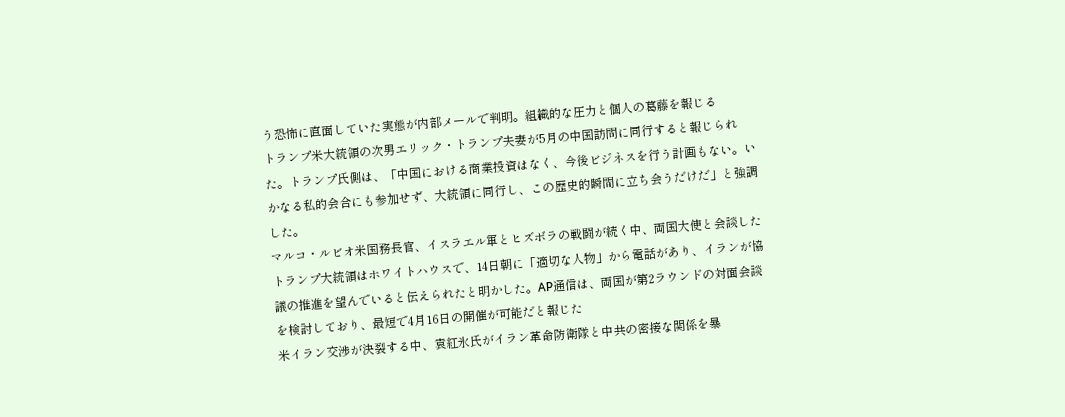う恐怖に直面していた実態が内部メールで判明。組織的な圧力と個人の葛藤を報じる
トランプ米大統領の次男エリック・トランプ夫妻が5月の中国訪問に同行すると報じられた。トランプ氏側は、「中国における商業投資はなく、今後ビジネスを行う計画もない。いかなる私的会合にも参加せず、大統領に同行し、この歴史的瞬間に立ち会うだけだ」と強調した。
マルコ・ルビオ米国務長官、イスラエル軍とヒズボラの戦闘が続く中、両国大使と会談した
トランプ大統領はホワイトハウスで、14日朝に「適切な人物」から電話があり、イランが協議の推進を望んでいると伝えられたと明かした。AP通信は、両国が第2ラウンドの対面会談を検討しており、最短で4月16日の開催が可能だと報じた
米イラン交渉が決裂する中、袁紅氷氏がイラン革命防衛隊と中共の密接な関係を暴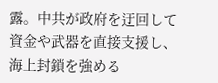露。中共が政府を迂回して資金や武器を直接支援し、海上封鎖を強める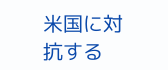米国に対抗する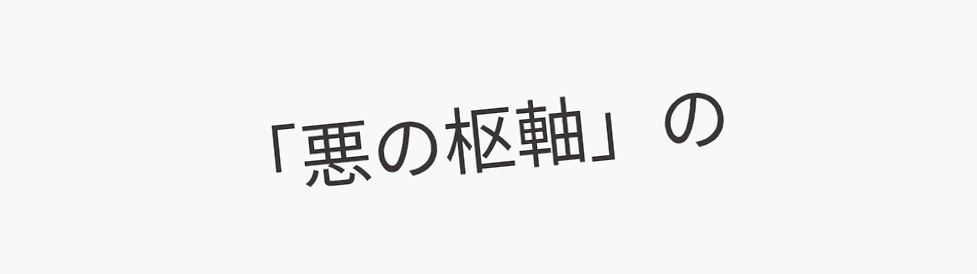「悪の枢軸」の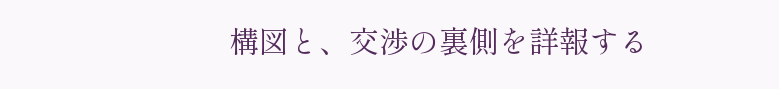構図と、交渉の裏側を詳報する